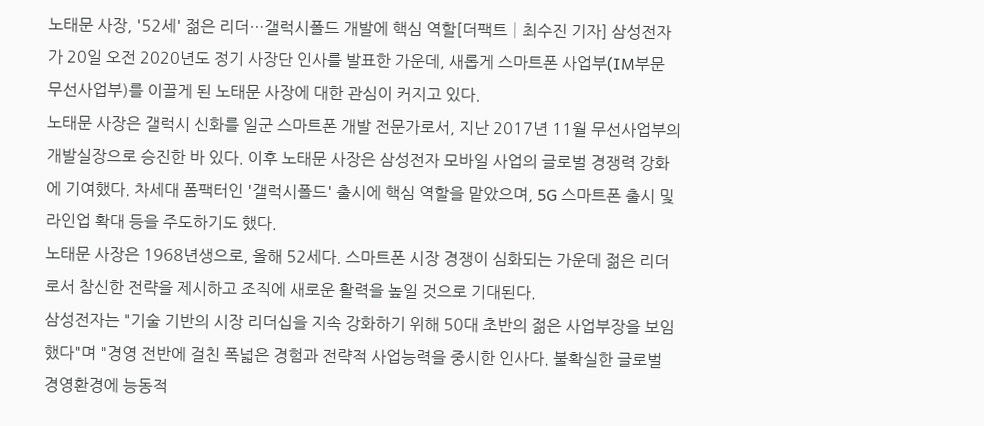노태문 사장, '52세' 젊은 리더…갤럭시폴드 개발에 핵심 역할[더팩트│최수진 기자] 삼성전자가 20일 오전 2020년도 정기 사장단 인사를 발표한 가운데, 새롭게 스마트폰 사업부(IM부문 무선사업부)를 이끌게 된 노태문 사장에 대한 관심이 커지고 있다.
노태문 사장은 갤럭시 신화를 일군 스마트폰 개발 전문가로서, 지난 2017년 11월 무선사업부의 개발실장으로 승진한 바 있다. 이후 노태문 사장은 삼성전자 모바일 사업의 글로벌 경쟁력 강화에 기여했다. 차세대 폼팩터인 '갤럭시폴드' 출시에 핵심 역할을 맡았으며, 5G 스마트폰 출시 및 라인업 확대 등을 주도하기도 했다.
노태문 사장은 1968년생으로, 올해 52세다. 스마트폰 시장 경쟁이 심화되는 가운데 젊은 리더로서 참신한 전략을 제시하고 조직에 새로운 활력을 높일 것으로 기대된다.
삼성전자는 "기술 기반의 시장 리더십을 지속 강화하기 위해 50대 초반의 젊은 사업부장을 보임했다"며 "경영 전반에 걸친 폭넓은 경험과 전략적 사업능력을 중시한 인사다. 불확실한 글로벌 경영환경에 능동적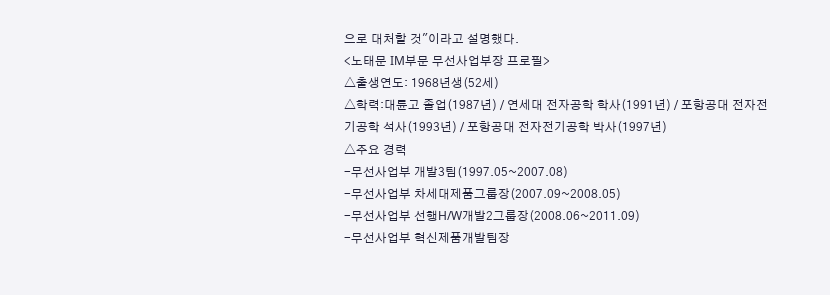으로 대처할 것"이라고 설명했다.
<노태문 IM부문 무선사업부장 프로필>
△출생연도: 1968년생(52세)
△학력:대륜고 졸업(1987년) / 연세대 전자공학 학사(1991년) / 포항공대 전자전기공학 석사(1993년) / 포항공대 전자전기공학 박사(1997년)
△주요 경력
-무선사업부 개발3팀(1997.05~2007.08)
-무선사업부 차세대제품그룹장(2007.09~2008.05)
-무선사업부 선행H/W개발2그룹장(2008.06~2011.09)
-무선사업부 혁신제품개발팀장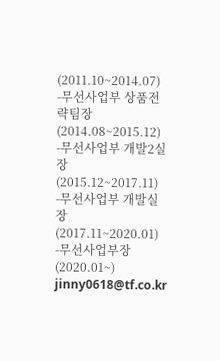(2011.10~2014.07)
-무선사업부 상품전략팀장(2014.08~2015.12)
-무선사업부 개발2실장(2015.12~2017.11)
-무선사업부 개발실장(2017.11~2020.01)
-무선사업부장(2020.01~)
jinny0618@tf.co.kr